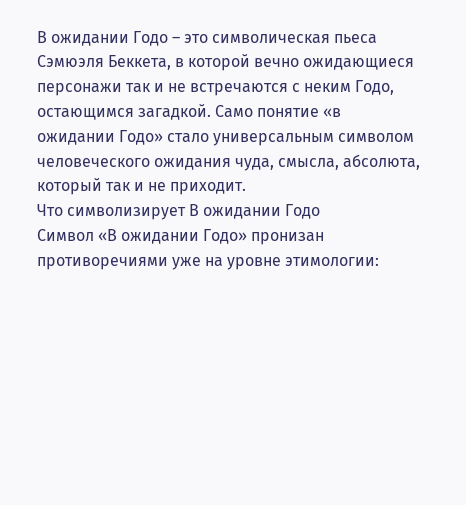В ожидании Годо – это символическая пьеса Сэмюэля Беккета, в которой вечно ожидающиеся персонажи так и не встречаются с неким Годо, остающимся загадкой. Само понятие «в ожидании Годо» стало универсальным символом человеческого ожидания чуда, смысла, абсолюта, который так и не приходит.
Что символизирует В ожидании Годо
Символ «В ожидании Годо» пронизан противоречиями уже на уровне этимологии: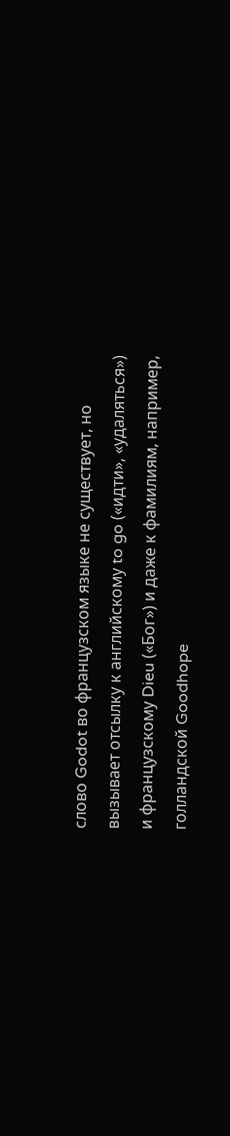слово Godot во французском языке не существует, но вызывает отсылку к английскому to go («идти», «удаляться») и французскому Dieu («Бог») и даже к фамилиям, например, голландской Goodhope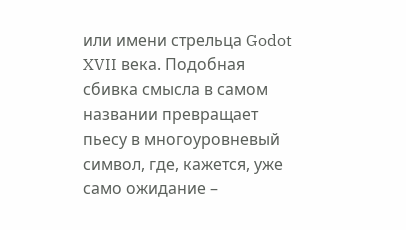или имени стрельца Godot XVII века. Подобная сбивка смысла в самом названии превращает пьесу в многоуровневый символ, где, кажется, уже само ожидание –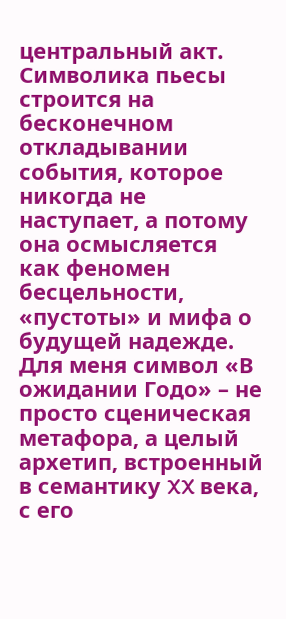центральный акт. Символика пьесы строится на бесконечном откладывании события, которое никогда не наступает, а потому она осмысляется как феномен бесцельности, «пустоты» и мифа о будущей надежде.
Для меня символ «В ожидании Годо» – не просто сценическая метафора, а целый архетип, встроенный в семантику XX века, с его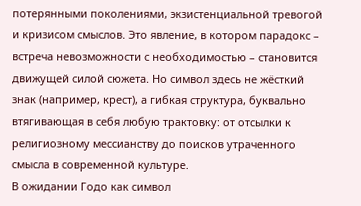потерянными поколениями, экзистенциальной тревогой и кризисом смыслов. Это явление, в котором парадокс – встреча невозможности с необходимостью – становится движущей силой сюжета. Но символ здесь не жёсткий знак (например, крест), а гибкая структура, буквально втягивающая в себя любую трактовку: от отсылки к религиозному мессианству до поисков утраченного смысла в современной культуре.
В ожидании Годо как символ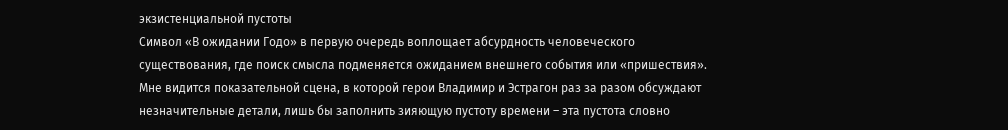экзистенциальной пустоты
Символ «В ожидании Годо» в первую очередь воплощает абсурдность человеческого существования, где поиск смысла подменяется ожиданием внешнего события или «пришествия». Мне видится показательной сцена, в которой герои Владимир и Эстрагон раз за разом обсуждают незначительные детали, лишь бы заполнить зияющую пустоту времени – эта пустота словно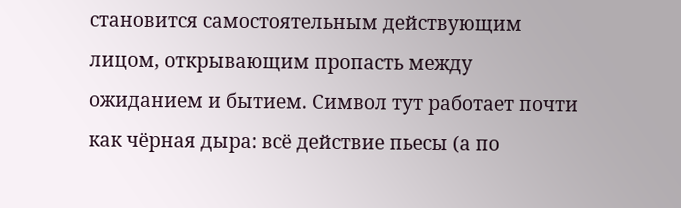становится самостоятельным действующим лицом, открывающим пропасть между ожиданием и бытием. Символ тут работает почти как чёрная дыра: всё действие пьесы (а по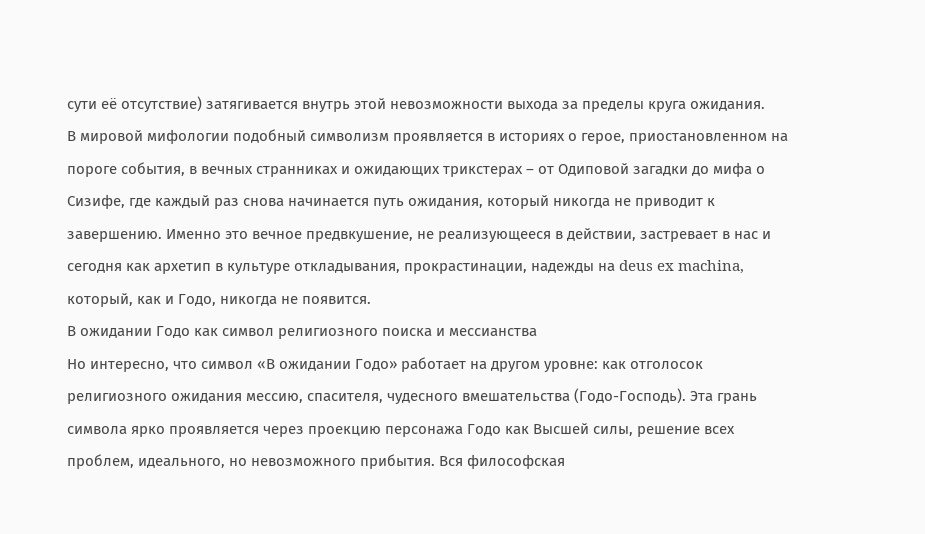сути её отсутствие) затягивается внутрь этой невозможности выхода за пределы круга ожидания.
В мировой мифологии подобный символизм проявляется в историях о герое, приостановленном на пороге события, в вечных странниках и ожидающих трикстерах – от Одиповой загадки до мифа о Сизифе, где каждый раз снова начинается путь ожидания, который никогда не приводит к завершению. Именно это вечное предвкушение, не реализующееся в действии, застревает в нас и сегодня как архетип в культуре откладывания, прокрастинации, надежды на deus ex machina, который, как и Годо, никогда не появится.
В ожидании Годо как символ религиозного поиска и мессианства
Но интересно, что символ «В ожидании Годо» работает на другом уровне: как отголосок религиозного ожидания мессию, спасителя, чудесного вмешательства (Годо-Господь). Эта грань символа ярко проявляется через проекцию персонажа Годо как Высшей силы, решение всех проблем, идеального, но невозможного прибытия. Вся философская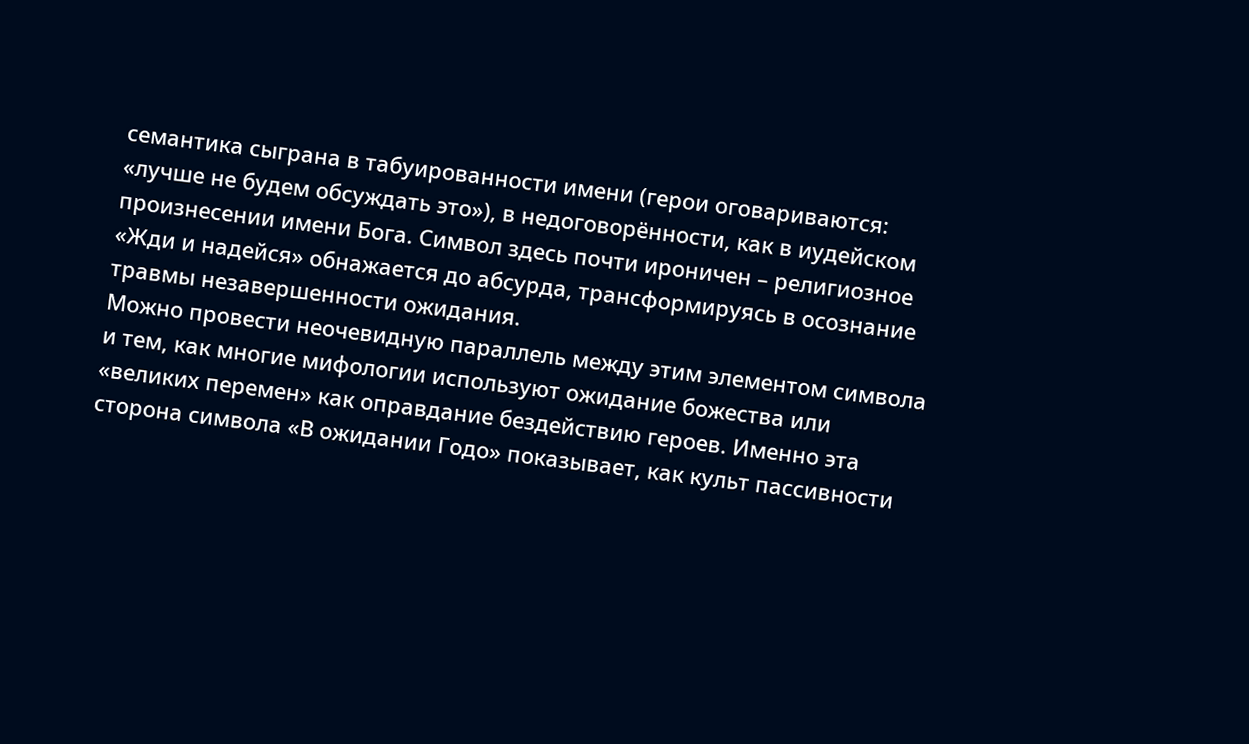семантика сыграна в табуированности имени (герои оговариваются: «лучше не будем обсуждать это»), в недоговорённости, как в иудейском произнесении имени Бога. Символ здесь почти ироничен – религиозное «Жди и надейся» обнажается до абсурда, трансформируясь в осознание травмы незавершенности ожидания.
Можно провести неочевидную параллель между этим элементом символа и тем, как многие мифологии используют ожидание божества или «великих перемен» как оправдание бездействию героев. Именно эта сторона символа «В ожидании Годо» показывает, как культ пассивности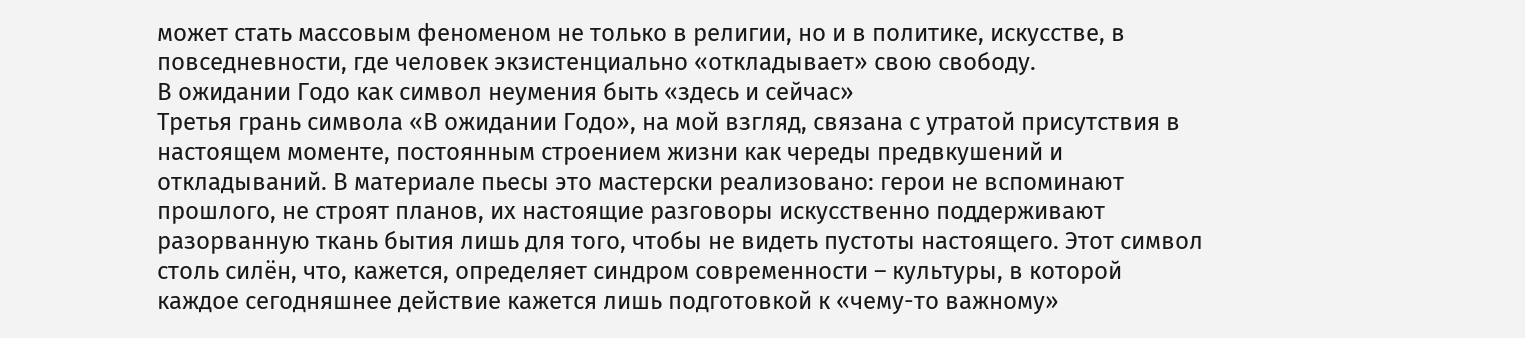может стать массовым феноменом не только в религии, но и в политике, искусстве, в повседневности, где человек экзистенциально «откладывает» свою свободу.
В ожидании Годо как символ неумения быть «здесь и сейчас»
Третья грань символа «В ожидании Годо», на мой взгляд, связана с утратой присутствия в настоящем моменте, постоянным строением жизни как череды предвкушений и откладываний. В материале пьесы это мастерски реализовано: герои не вспоминают прошлого, не строят планов, их настоящие разговоры искусственно поддерживают разорванную ткань бытия лишь для того, чтобы не видеть пустоты настоящего. Этот символ столь силён, что, кажется, определяет синдром современности – культуры, в которой каждое сегодняшнее действие кажется лишь подготовкой к «чему-то важному»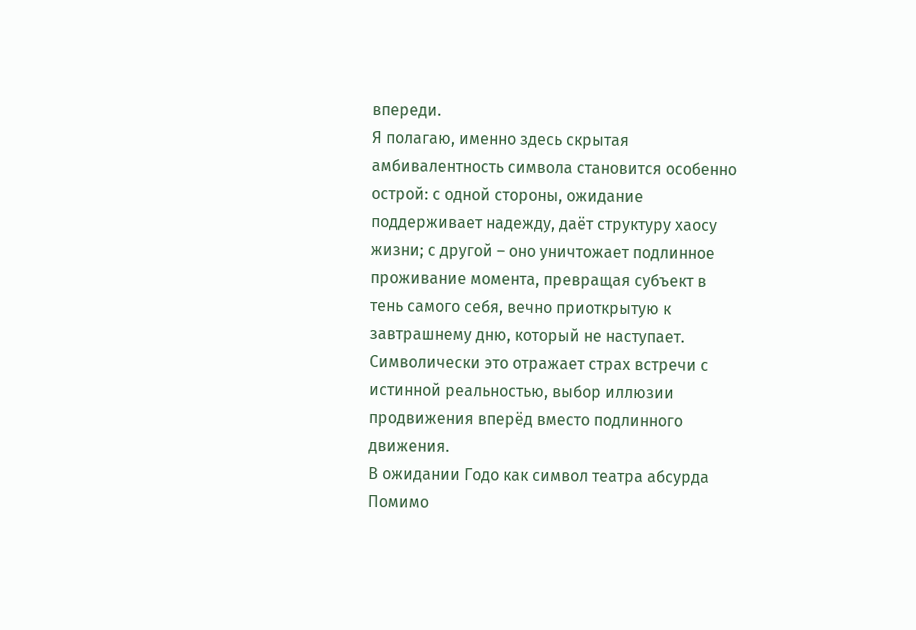впереди.
Я полагаю, именно здесь скрытая амбивалентность символа становится особенно острой: с одной стороны, ожидание поддерживает надежду, даёт структуру хаосу жизни; с другой – оно уничтожает подлинное проживание момента, превращая субъект в тень самого себя, вечно приоткрытую к завтрашнему дню, который не наступает. Символически это отражает страх встречи с истинной реальностью, выбор иллюзии продвижения вперёд вместо подлинного движения.
В ожидании Годо как символ театра абсурда
Помимо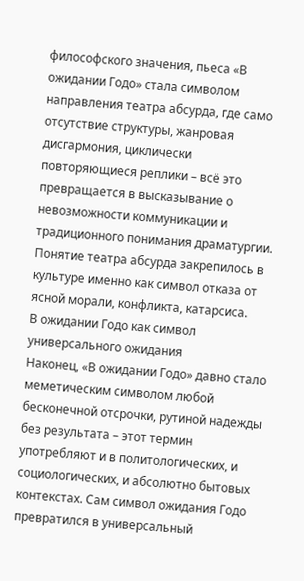философского значения, пьеса «В ожидании Годо» стала символом направления театра абсурда, где само отсутствие структуры, жанровая дисгармония, циклически повторяющиеся реплики – всё это превращается в высказывание о невозможности коммуникации и традиционного понимания драматургии. Понятие театра абсурда закрепилось в культуре именно как символ отказа от ясной морали, конфликта, катарсиса.
В ожидании Годо как символ универсального ожидания
Наконец, «В ожидании Годо» давно стало меметическим символом любой бесконечной отсрочки, рутиной надежды без результата – этот термин употребляют и в политологических, и социологических, и абсолютно бытовых контекстах. Сам символ ожидания Годо превратился в универсальный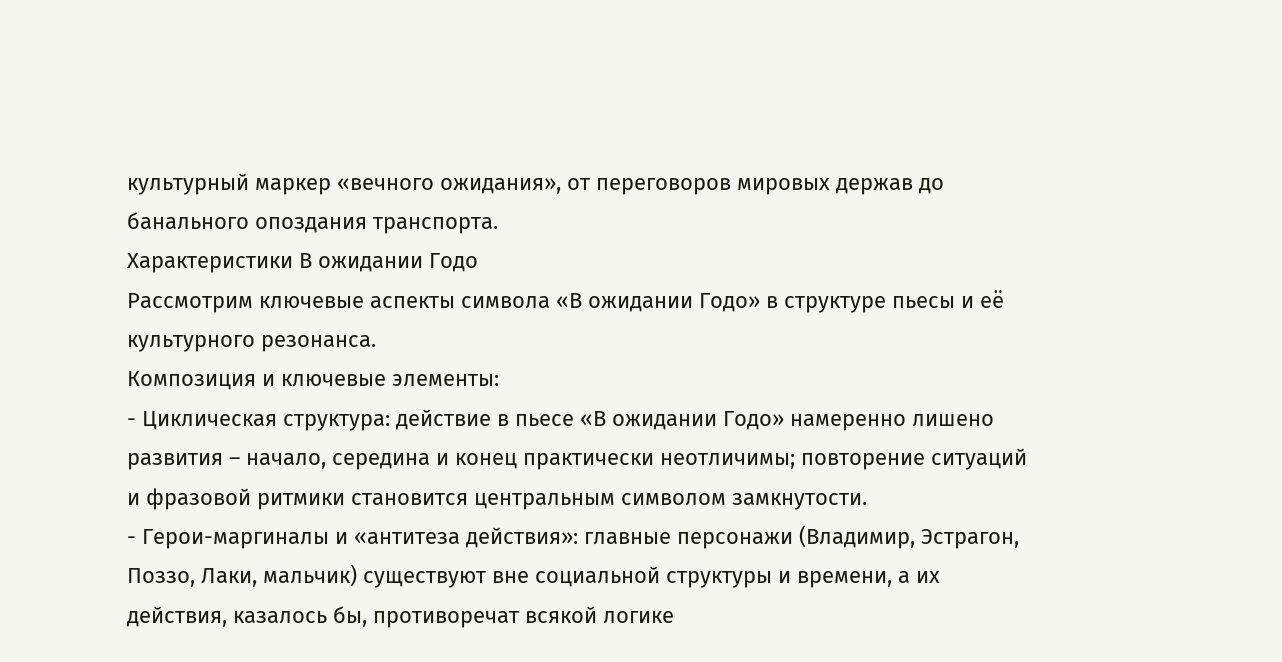культурный маркер «вечного ожидания», от переговоров мировых держав до банального опоздания транспорта.
Характеристики В ожидании Годо
Рассмотрим ключевые аспекты символа «В ожидании Годо» в структуре пьесы и её культурного резонанса.
Композиция и ключевые элементы:
- Циклическая структура: действие в пьесе «В ожидании Годо» намеренно лишено развития – начало, середина и конец практически неотличимы; повторение ситуаций и фразовой ритмики становится центральным символом замкнутости.
- Герои-маргиналы и «антитеза действия»: главные персонажи (Владимир, Эстрагон, Поззо, Лаки, мальчик) существуют вне социальной структуры и времени, а их действия, казалось бы, противоречат всякой логике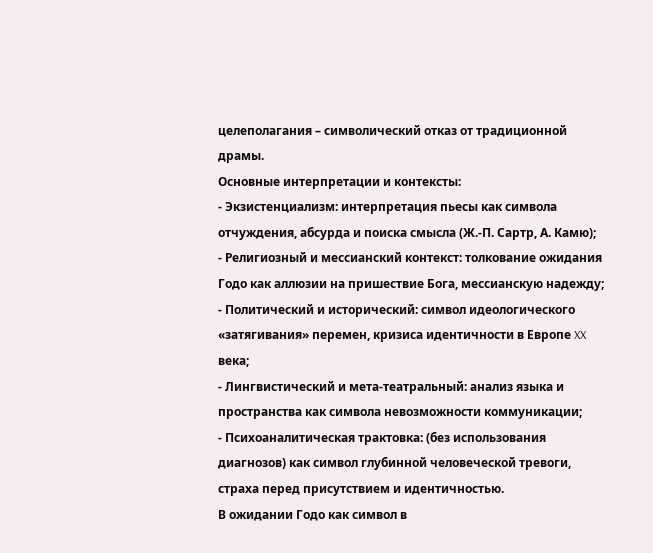целеполагания – символический отказ от традиционной драмы.
Основные интерпретации и контексты:
- Экзистенциализм: интерпретация пьесы как символа отчуждения, абсурда и поиска смысла (Ж.-П. Сартр, А. Камю);
- Религиозный и мессианский контекст: толкование ожидания Годо как аллюзии на пришествие Бога, мессианскую надежду;
- Политический и исторический: символ идеологического «затягивания» перемен, кризиса идентичности в Европе XX века;
- Лингвистический и мета-театральный: анализ языка и пространства как символа невозможности коммуникации;
- Психоаналитическая трактовка: (без использования диагнозов) как символ глубинной человеческой тревоги, страха перед присутствием и идентичностью.
В ожидании Годо как символ в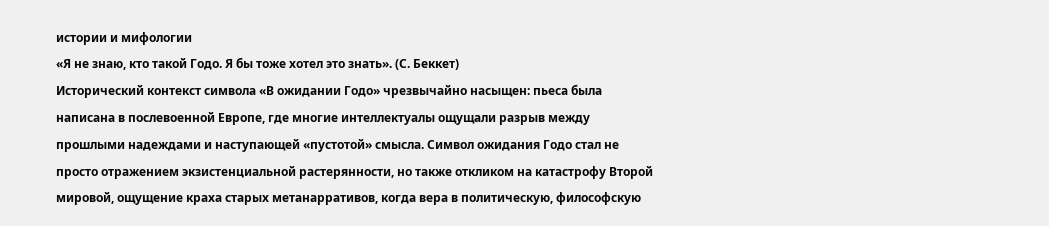истории и мифологии
«Я не знаю, кто такой Годо. Я бы тоже хотел это знать». (С. Беккет)
Исторический контекст символа «В ожидании Годо» чрезвычайно насыщен: пьеса была написана в послевоенной Европе, где многие интеллектуалы ощущали разрыв между прошлыми надеждами и наступающей «пустотой» смысла. Символ ожидания Годо стал не просто отражением экзистенциальной растерянности, но также откликом на катастрофу Второй мировой, ощущение краха старых метанарративов, когда вера в политическую, философскую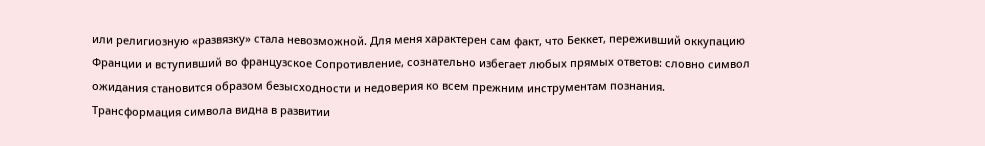или религиозную «развязку» стала невозможной. Для меня характерен сам факт, что Беккет, переживший оккупацию Франции и вступивший во французское Сопротивление, сознательно избегает любых прямых ответов: словно символ ожидания становится образом безысходности и недоверия ко всем прежним инструментам познания.
Трансформация символа видна в развитии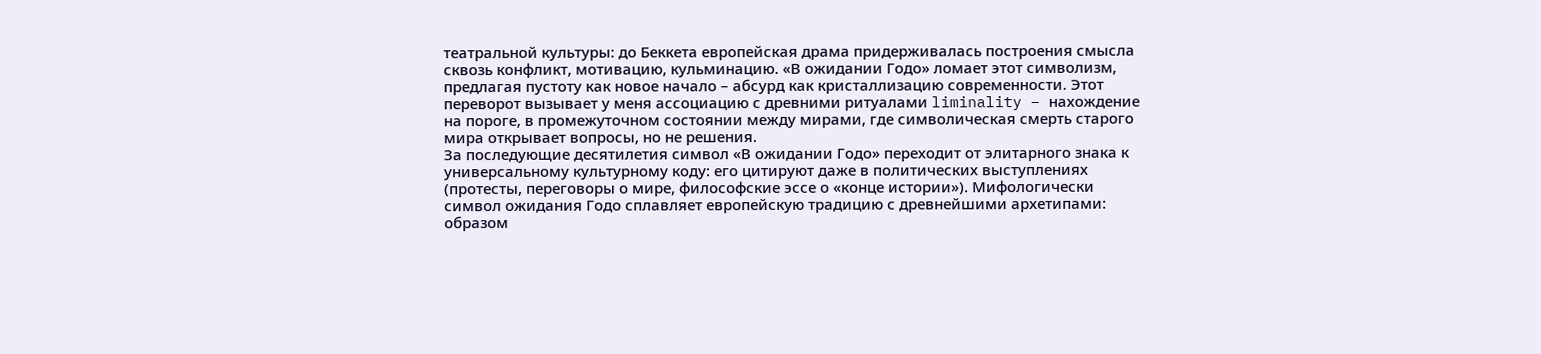театральной культуры: до Беккета европейская драма придерживалась построения смысла сквозь конфликт, мотивацию, кульминацию. «В ожидании Годо» ломает этот символизм, предлагая пустоту как новое начало – абсурд как кристаллизацию современности. Этот переворот вызывает у меня ассоциацию с древними ритуалами liminality – нахождение на пороге, в промежуточном состоянии между мирами, где символическая смерть старого мира открывает вопросы, но не решения.
За последующие десятилетия символ «В ожидании Годо» переходит от элитарного знака к универсальному культурному коду: его цитируют даже в политических выступлениях (протесты, переговоры о мире, философские эссе о «конце истории»). Мифологически символ ожидания Годо сплавляет европейскую традицию с древнейшими архетипами: образом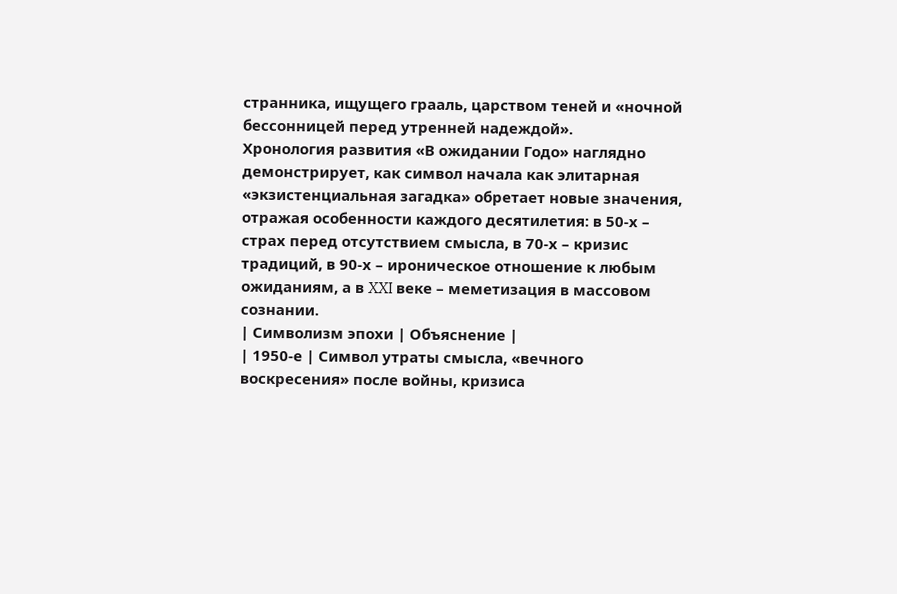странника, ищущего грааль, царством теней и «ночной бессонницей перед утренней надеждой».
Хронология развития «В ожидании Годо» наглядно демонстрирует, как символ начала как элитарная «экзистенциальная загадка» обретает новые значения, отражая особенности каждого десятилетия: в 50-х – страх перед отсутствием смысла, в 70-х – кризис традиций, в 90-х – ироническое отношение к любым ожиданиям, а в XXI веке – меметизация в массовом сознании.
| Символизм эпохи | Объяснение |
| 1950-е | Символ утраты смысла, «вечного воскресения» после войны, кризиса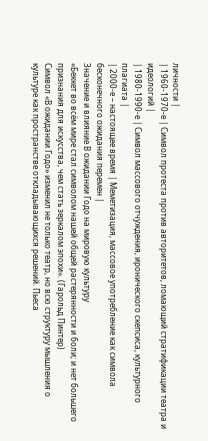личности |
| 1960-1970-е | Символ протеста против авторитетов, ломающий стратификации театра и идеологий |
| 1980-1990-е | Символ массового отчуждения, иронического скепсиса, культурного плагиата |
| 2000-е – настоящее время | Меметизация, массовое употребление как символа бесконечного ожидания перемен |
Значение и влияние В ожидании Годо на мировую культуру
«Беккет во всём мире стал символом нашей общей растерянности и боли; и нет большего признания для искусства, чем стать зеркалом эпохи». (Гарольд Пинтер)
Символ «В ожидании Годо» изменил не только театр, но всю структуру мышления о культуре как пространстве откладывающихся решений. Пьеса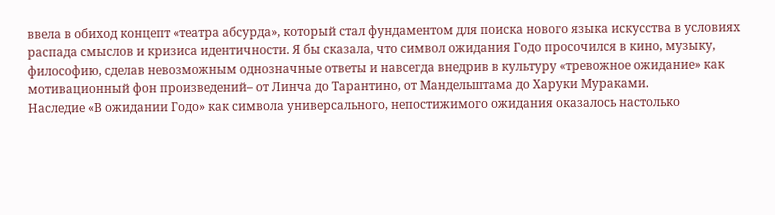ввела в обиход концепт «театра абсурда», который стал фундаментом для поиска нового языка искусства в условиях распада смыслов и кризиса идентичности. Я бы сказала, что символ ожидания Годо просочился в кино, музыку, философию, сделав невозможным однозначные ответы и навсегда внедрив в культуру «тревожное ожидание» как мотивационный фон произведений– от Линча до Тарантино, от Мандельштама до Харуки Мураками.
Наследие «В ожидании Годо» как символа универсального, непостижимого ожидания оказалось настолько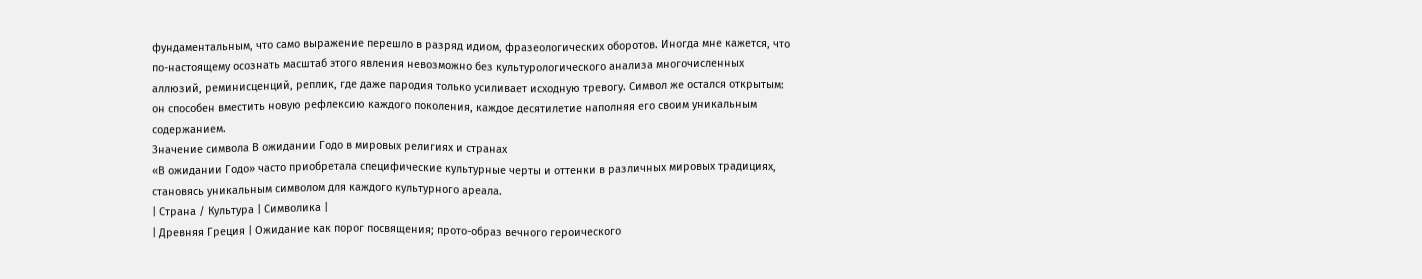фундаментальным, что само выражение перешло в разряд идиом, фразеологических оборотов. Иногда мне кажется, что по-настоящему осознать масштаб этого явления невозможно без культурологического анализа многочисленных аллюзий, реминисценций, реплик, где даже пародия только усиливает исходную тревогу. Символ же остался открытым: он способен вместить новую рефлексию каждого поколения, каждое десятилетие наполняя его своим уникальным содержанием.
Значение символа В ожидании Годо в мировых религиях и странах
«В ожидании Годо» часто приобретала специфические культурные черты и оттенки в различных мировых традициях, становясь уникальным символом для каждого культурного ареала.
| Страна / Культура | Символика |
| Древняя Греция | Ожидание как порог посвящения; прото-образ вечного героического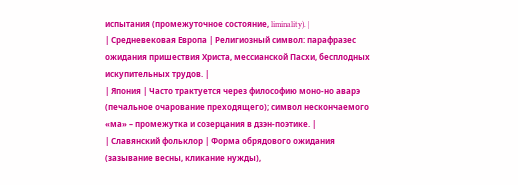испытания (промежуточное состояние, liminality). |
| Средневековая Европа | Религиозный символ: парафразес ожидания пришествия Христа, мессианской Пасхи, бесплодных искупительных трудов. |
| Япония | Часто трактуется через философию моно-но аварэ (печальное очарование преходящего); символ нескончаемого «ма» – промежутка и созерцания в дзэн-поэтике. |
| Славянский фольклор | Форма обрядового ожидания (зазывание весны, кликание нужды),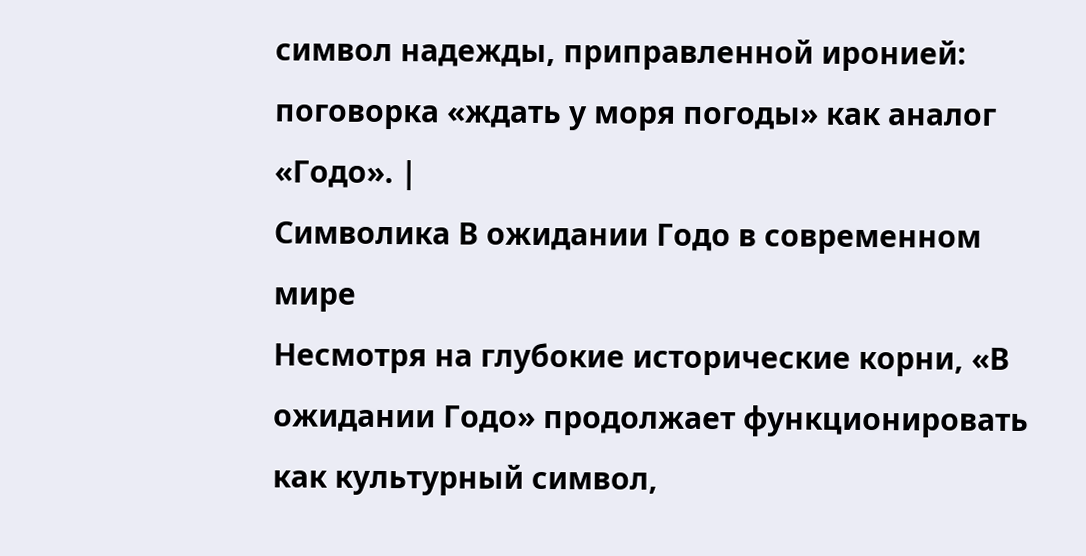символ надежды, приправленной иронией: поговорка «ждать у моря погоды» как аналог «Годо». |
Символика В ожидании Годо в современном мире
Несмотря на глубокие исторические корни, «В ожидании Годо» продолжает функционировать как культурный символ,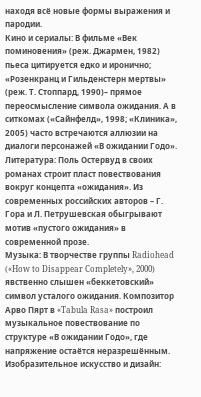находя всё новые формы выражения и пародии.
Кино и сериалы: В фильме «Век поминовения» (реж. Джармен, 1982) пьеса цитируется едко и иронично; «Розенкранц и Гильденстерн мертвы» (реж. Т. Стоппард, 1990)– прямое переосмысление символа ожидания. А в ситкомах («Сайнфелд», 1998; «Клиника», 2005) часто встречаются аллюзии на диалоги персонажей «В ожидании Годо».
Литература: Поль Остервуд в своих романах строит пласт повествования вокруг концепта «ожидания». Из современных российских авторов – Г. Гора и Л. Петрушевская обыгрывают мотив «пустого ожидания» в современной прозе.
Музыка: В творчестве группы Radiohead («How to Disappear Completely», 2000) явственно слышен «беккетовский» символ усталого ожидания. Композитор Арво Пярт в «Tabula Rasa» построил музыкальное повествование по структуре «В ожидании Годо», где напряжение остаётся неразрешённым.
Изобразительное искусство и дизайн: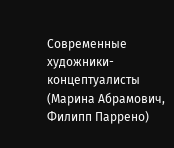Современные художники-концептуалисты (Марина Абрамович, Филипп Паррено)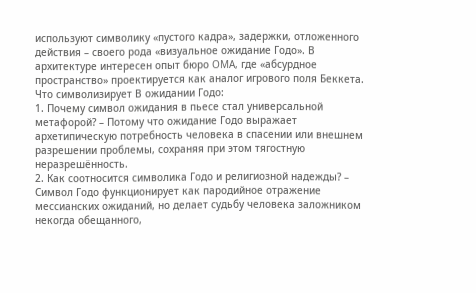используют символику «пустого кадра», задержки, отложенного действия – своего рода «визуальное ожидание Годо». В архитектуре интересен опыт бюро OMA, где «абсурдное пространство» проектируется как аналог игрового поля Беккета.
Что символизирует В ожидании Годо:
1. Почему символ ожидания в пьесе стал универсальной метафорой? – Потому что ожидание Годо выражает архетипическую потребность человека в спасении или внешнем разрешении проблемы, сохраняя при этом тягостную неразрешённость.
2. Как соотносится символика Годо и религиозной надежды? – Символ Годо функционирует как пародийное отражение мессианских ожиданий, но делает судьбу человека заложником некогда обещанного,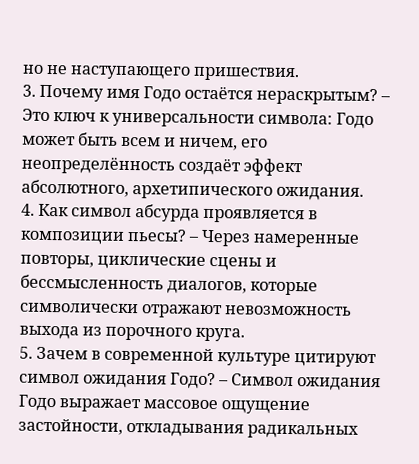но не наступающего пришествия.
3. Почему имя Годо остаётся нераскрытым? – Это ключ к универсальности символа: Годо может быть всем и ничем, его неопределённость создаёт эффект абсолютного, архетипического ожидания.
4. Как символ абсурда проявляется в композиции пьесы? – Через намеренные повторы, циклические сцены и бессмысленность диалогов, которые символически отражают невозможность выхода из порочного круга.
5. Зачем в современной культуре цитируют символ ожидания Годо? – Символ ожидания Годо выражает массовое ощущение застойности, откладывания радикальных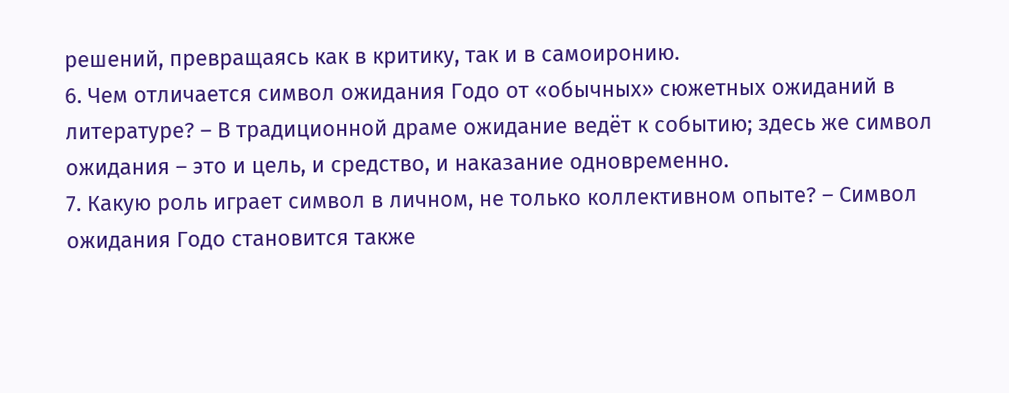решений, превращаясь как в критику, так и в самоиронию.
6. Чем отличается символ ожидания Годо от «обычных» сюжетных ожиданий в литературе? – В традиционной драме ожидание ведёт к событию; здесь же символ ожидания – это и цель, и средство, и наказание одновременно.
7. Какую роль играет символ в личном, не только коллективном опыте? – Символ ожидания Годо становится также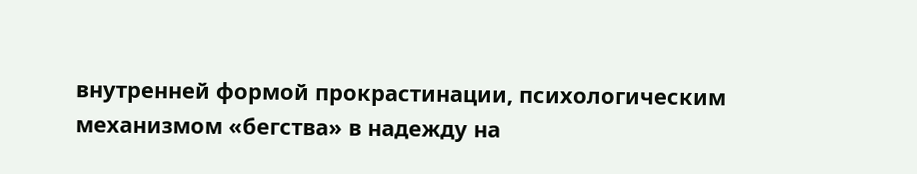внутренней формой прокрастинации, психологическим механизмом «бегства» в надежду на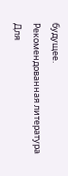будущее.
Рекомендованная литература
Для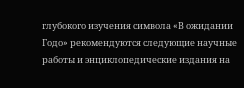глубокого изучения символа «В ожидании Годо» рекомендуются следующие научные работы и энциклопедические издания на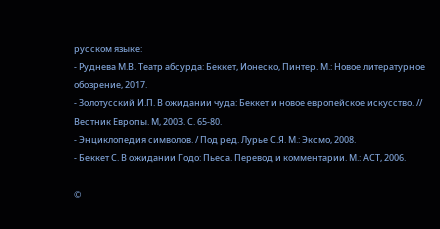русском языке:
- Руднева М.В. Театр абсурда: Беккет, Ионеско, Пинтер. М.: Новое литературное обозрение, 2017.
- Золотусский И.П. В ожидании чуда: Беккет и новое европейское искусство. // Вестник Европы. М, 2003. С. 65-80.
- Энциклопедия символов. / Под ред. Лурье С.Я. М.: Эксмо, 2008.
- Беккет С. В ожидании Годо: Пьеса. Перевод и комментарии. М.: АСТ, 2006.

©